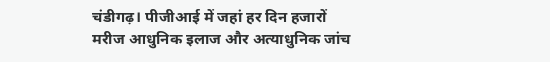चंडीगढ़। पीजीआई में जहां हर दिन हजारों मरीज आधुनिक इलाज और अत्याधुनिक जांच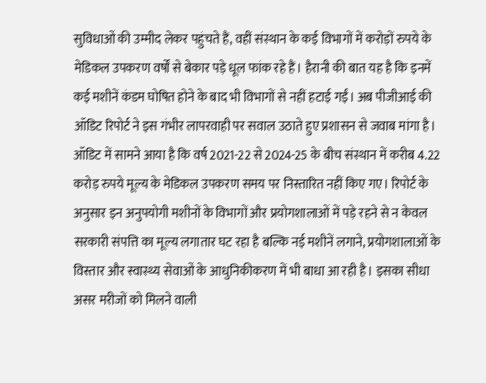सुविधाओं की उम्मीद लेकर पहुंचते हैं, वहीं संस्थान के कई विभागों में करोड़ों रुपये के मेडिकल उपकरण वर्षों से बेकार पड़े धूल फांक रहे हैं। हैरानी की बात यह है कि इनमें कई मशीनें कंडम घोषित होने के बाद भी विभागों से नहीं हटाई गईं। अब पीजीआई की ऑडिट रिपोर्ट ने इस गंभीर लापरवाही पर सवाल उठाते हुए प्रशासन से जवाब मांगा है।
ऑडिट में सामने आया है कि वर्ष 2021-22 से 2024-25 के बीच संस्थान में करीब 4.22 करोड़ रुपये मूल्य के मेडिकल उपकरण समय पर निस्तारित नहीं किए गए। रिपोर्ट के अनुसार इन अनुपयोगी मशीनों के विभागों और प्रयोगशालाओं में पड़े रहने से न केवल सरकारी संपत्ति का मूल्य लगातार घट रहा है बल्कि नई मशीनें लगाने, प्रयोगशालाओं के विस्तार और स्वास्थ्य सेवाओं के आधुनिकीकरण में भी बाधा आ रही है। इसका सीधा असर मरीजों को मिलने वाली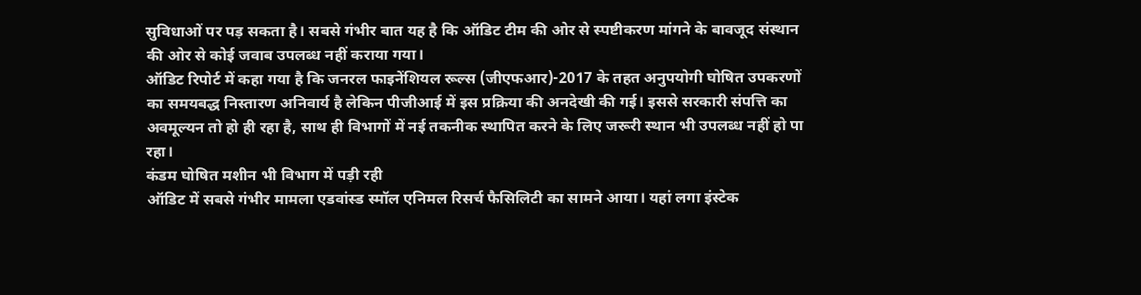सुविधाओं पर पड़ सकता है। सबसे गंभीर बात यह है कि ऑडिट टीम की ओर से स्पष्टीकरण मांगने के बावजूद संस्थान की ओर से कोई जवाब उपलब्ध नहीं कराया गया।
ऑडिट रिपोर्ट में कहा गया है कि जनरल फाइनेंशियल रूल्स (जीएफआर)-2017 के तहत अनुपयोगी घोषित उपकरणों का समयबद्ध निस्तारण अनिवार्य है लेकिन पीजीआई में इस प्रक्रिया की अनदेखी की गई। इससे सरकारी संपत्ति का अवमूल्यन तो हो ही रहा है, साथ ही विभागों में नई तकनीक स्थापित करने के लिए जरूरी स्थान भी उपलब्ध नहीं हो पा रहा।
कंडम घोषित मशीन भी विभाग में पड़ी रही
ऑडिट में सबसे गंभीर मामला एडवांस्ड स्मॉल एनिमल रिसर्च फैसिलिटी का सामने आया। यहां लगा इंस्टेक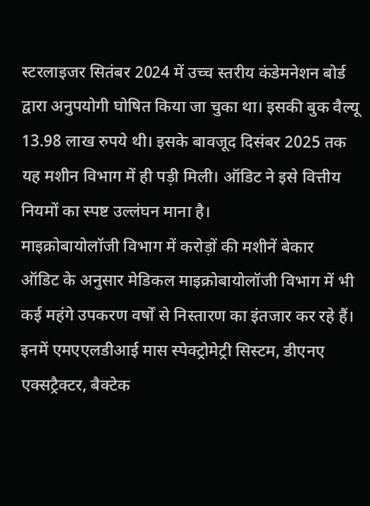स्टरलाइजर सितंबर 2024 में उच्च स्तरीय कंडेमनेशन बोर्ड द्वारा अनुपयोगी घोषित किया जा चुका था। इसकी बुक वैल्यू 13.98 लाख रुपये थी। इसके बावजूद दिसंबर 2025 तक यह मशीन विभाग में ही पड़ी मिली। ऑडिट ने इसे वित्तीय नियमों का स्पष्ट उल्लंघन माना है।
माइक्रोबायोलॉजी विभाग में करोड़ों की मशीनें बेकार
ऑडिट के अनुसार मेडिकल माइक्रोबायोलॉजी विभाग में भी कई महंगे उपकरण वर्षों से निस्तारण का इंतजार कर रहे हैं। इनमें एमएएलडीआई मास स्पेक्ट्रोमेट्री सिस्टम, डीएनए एक्सट्रैक्टर, बैक्टेक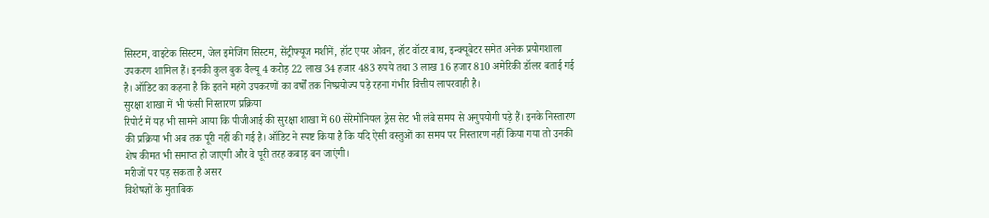सिस्टम, वाइटेक सिस्टम, जेल इमेजिंग सिस्टम, सेंट्रीफ्यूज मशीनें, हॉट एयर ओवन, हॉट वॉटर बाथ, इन्क्यूबेटर समेत अनेक प्रयोगशाला उपकरण शामिल हैं। इनकी कुल बुक वैल्यू 4 करोड़ 22 लाख 34 हजार 483 रुपये तथा 3 लाख 16 हजार 810 अमेरिकी डॉलर बताई गई है। ऑडिट का कहना है कि इतने महंगे उपकरणों का वर्षों तक निष्प्रयोज्य पड़े रहना गंभीर वित्तीय लापरवाही है।
सुरक्षा शाखा में भी फंसी निस्तारण प्रक्रिया
रिपोर्ट में यह भी सामने आया कि पीजीआई की सुरक्षा शाखा में 60 सेरेमोनियल ड्रेस सेट भी लंबे समय से अनुपयोगी पड़े हैं। इनके निस्तारण की प्रक्रिया भी अब तक पूरी नहीं की गई है। ऑडिट ने स्पष्ट किया है कि यदि ऐसी वस्तुओं का समय पर निस्तारण नहीं किया गया तो उनकी शेष कीमत भी समाप्त हो जाएगी और वे पूरी तरह कबाड़ बन जाएंगी।
मरीजों पर पड़ सकता है असर
विशेषज्ञों के मुताबिक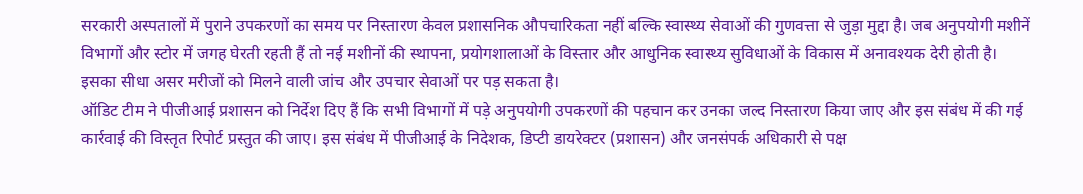सरकारी अस्पतालों में पुराने उपकरणों का समय पर निस्तारण केवल प्रशासनिक औपचारिकता नहीं बल्कि स्वास्थ्य सेवाओं की गुणवत्ता से जुड़ा मुद्दा है। जब अनुपयोगी मशीनें विभागों और स्टोर में जगह घेरती रहती हैं तो नई मशीनों की स्थापना, प्रयोगशालाओं के विस्तार और आधुनिक स्वास्थ्य सुविधाओं के विकास में अनावश्यक देरी होती है। इसका सीधा असर मरीजों को मिलने वाली जांच और उपचार सेवाओं पर पड़ सकता है।
ऑडिट टीम ने पीजीआई प्रशासन को निर्देश दिए हैं कि सभी विभागों में पड़े अनुपयोगी उपकरणों की पहचान कर उनका जल्द निस्तारण किया जाए और इस संबंध में की गई कार्रवाई की विस्तृत रिपोर्ट प्रस्तुत की जाए। इस संबंध में पीजीआई के निदेशक, डिप्टी डायरेक्टर (प्रशासन) और जनसंपर्क अधिकारी से पक्ष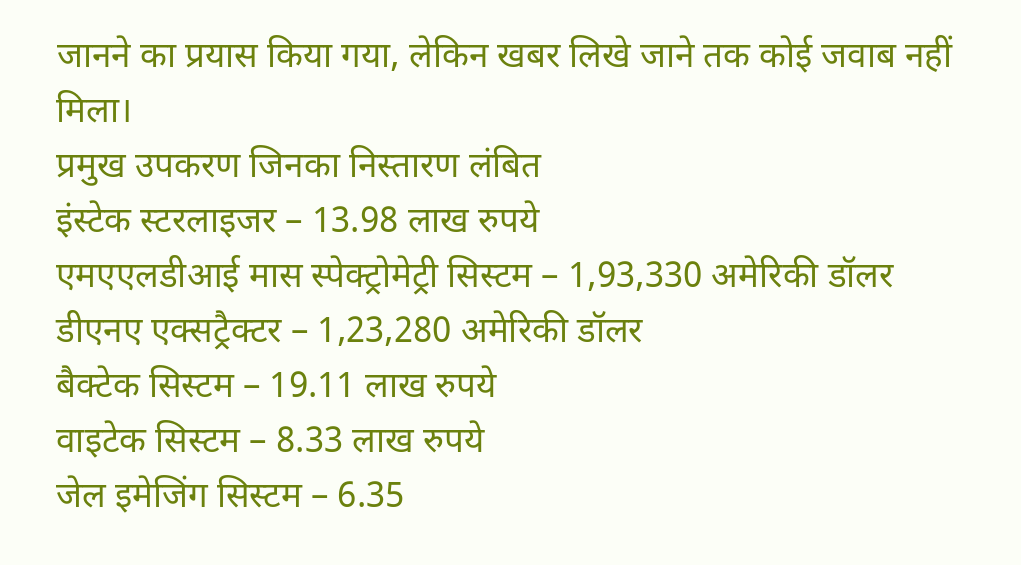जानने का प्रयास किया गया, लेकिन खबर लिखे जाने तक कोई जवाब नहीं मिला।
प्रमुख उपकरण जिनका निस्तारण लंबित
इंस्टेक स्टरलाइजर – 13.98 लाख रुपये
एमएएलडीआई मास स्पेक्ट्रोमेट्री सिस्टम – 1,93,330 अमेरिकी डॉलर
डीएनए एक्सट्रैक्टर – 1,23,280 अमेरिकी डॉलर
बैक्टेक सिस्टम – 19.11 लाख रुपये
वाइटेक सिस्टम – 8.33 लाख रुपये
जेल इमेजिंग सिस्टम – 6.35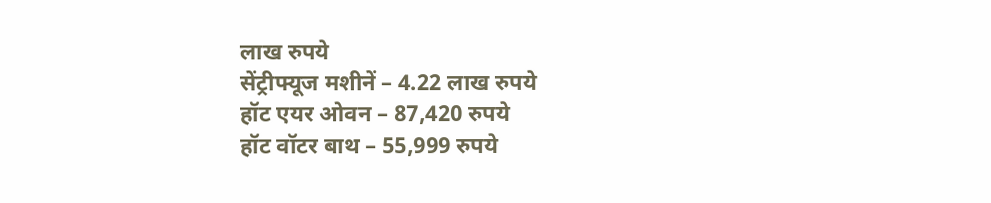लाख रुपये
सेंट्रीफ्यूज मशीनें – 4.22 लाख रुपये
हॉट एयर ओवन – 87,420 रुपये
हॉट वॉटर बाथ – 55,999 रुपये